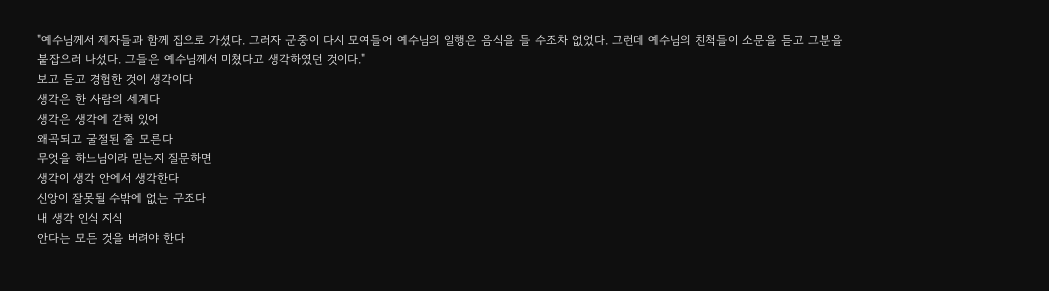"예수님께서 제자들과 함께 집으로 가셨다. 그러자 군중이 다시 모여들어 예수님의 일행은 음식을 들 수조차 없었다. 그런데 예수님의 친척들이 소문을 듣고 그분을 붙잡으러 나섰다. 그들은 예수님께서 미쳤다고 생각하였던 것이다."
보고 듣고 경험한 것이 생각이다
생각은 한 사람의 세계다
생각은 생각에 갇혀 있어
왜곡되고 굴절된 줄 모른다
무엇을 하느님이라 믿는지 질문하면
생각이 생각 안에서 생각한다
신앙이 잘못될 수밖에 없는 구조다
내 생각 인식 지식
안다는 모든 것을 버려야 한다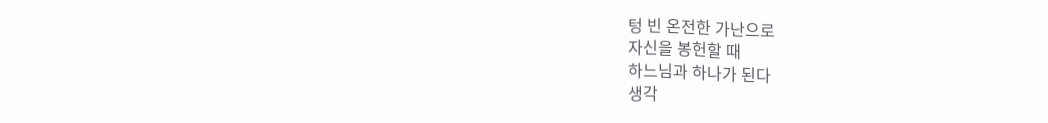텅 빈 온전한 가난으로
자신을 봉헌할 때
하느님과 하나가 된다
생각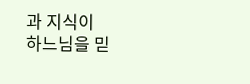과 지식이
하느님을 믿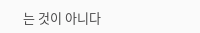는 것이 아니다